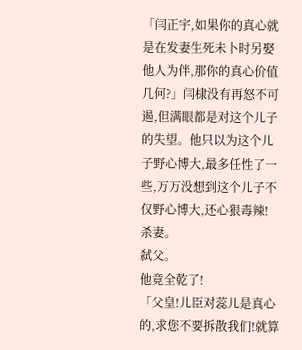「闫正宇,如果你的真心就是在发妻生死未卜时另娶他人为伴,那你的真心价值几何?」闫棣没有再怒不可遏,但满眼都是对这个儿子的失望。他只以为这个儿子野心博大,最多任性了一些,万万没想到这个儿子不仅野心博大,还心狠毒辣!
杀妻。
弑父。
他竟全乾了!
「父皇!儿臣对蕊儿是真心的,求您不要拆散我们!就算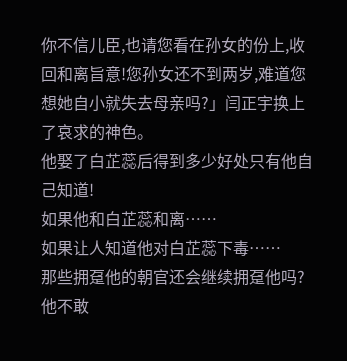你不信儿臣,也请您看在孙女的份上,收回和离旨意!您孙女还不到两岁,难道您想她自小就失去母亲吗?」闫正宇换上了哀求的神色。
他娶了白芷蕊后得到多少好处只有他自己知道!
如果他和白芷蕊和离……
如果让人知道他对白芷蕊下毒……
那些拥趸他的朝官还会继续拥趸他吗?
他不敢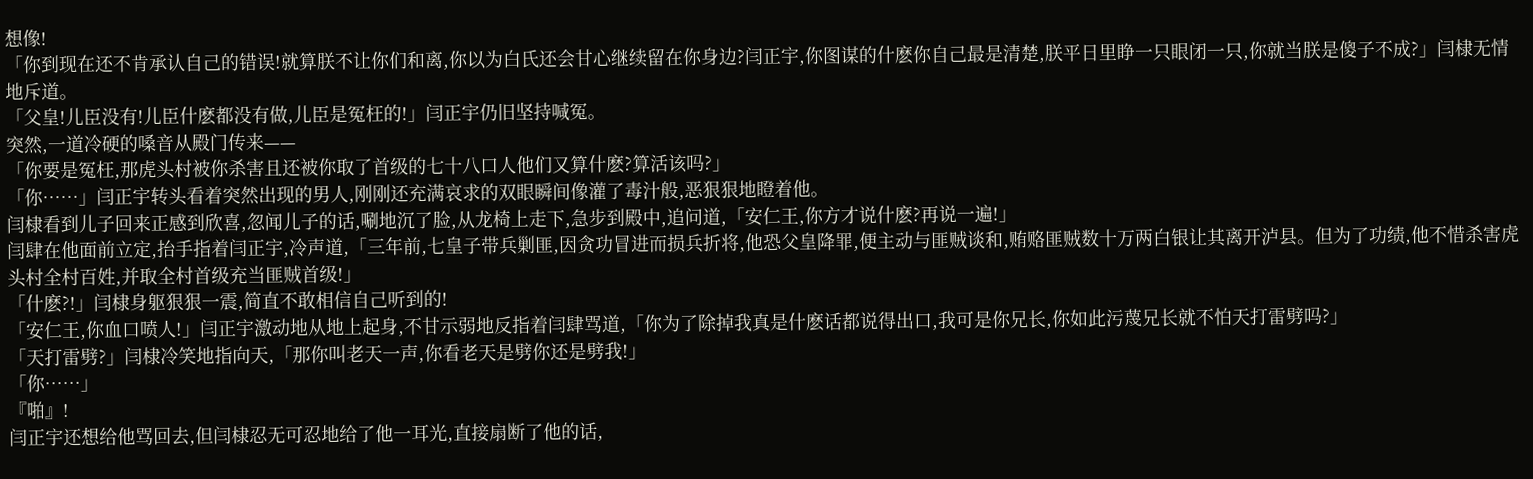想像!
「你到现在还不肯承认自己的错误!就算朕不让你们和离,你以为白氏还会甘心继续留在你身边?闫正宇,你图谋的什麽你自己最是清楚,朕平日里睁一只眼闭一只,你就当朕是傻子不成?」闫棣无情地斥道。
「父皇!儿臣没有!儿臣什麽都没有做,儿臣是冤枉的!」闫正宇仍旧坚持喊冤。
突然,一道冷硬的嗓音从殿门传来——
「你要是冤枉,那虎头村被你杀害且还被你取了首级的七十八口人他们又算什麽?算活该吗?」
「你……」闫正宇转头看着突然出现的男人,刚刚还充满哀求的双眼瞬间像灌了毒汁般,恶狠狠地瞪着他。
闫棣看到儿子回来正感到欣喜,忽闻儿子的话,唰地沉了脸,从龙椅上走下,急步到殿中,追问道,「安仁王,你方才说什麽?再说一遍!」
闫肆在他面前立定,抬手指着闫正宇,冷声道,「三年前,七皇子带兵剿匪,因贪功冒进而损兵折将,他恐父皇降罪,便主动与匪贼谈和,贿赂匪贼数十万两白银让其离开泸县。但为了功绩,他不惜杀害虎头村全村百姓,并取全村首级充当匪贼首级!」
「什麽?!」闫棣身躯狠狠一震,简直不敢相信自己听到的!
「安仁王,你血口喷人!」闫正宇激动地从地上起身,不甘示弱地反指着闫肆骂道,「你为了除掉我真是什麽话都说得出口,我可是你兄长,你如此污蔑兄长就不怕天打雷劈吗?」
「天打雷劈?」闫棣冷笑地指向天,「那你叫老天一声,你看老天是劈你还是劈我!」
「你……」
『啪』!
闫正宇还想给他骂回去,但闫棣忍无可忍地给了他一耳光,直接扇断了他的话,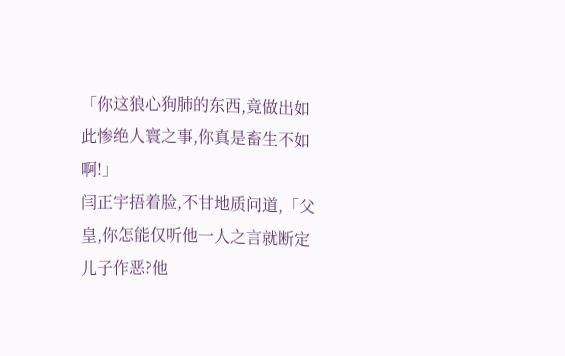「你这狼心狗肺的东西,竟做出如此惨绝人寰之事,你真是畜生不如啊!」
闫正宇捂着脸,不甘地质问道,「父皇,你怎能仅听他一人之言就断定儿子作恶?他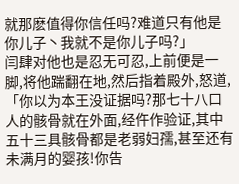就那麽值得你信任吗?难道只有他是你儿子丶我就不是你儿子吗?」
闫肆对他也是忍无可忍,上前便是一脚,将他踹翻在地,然后指着殿外,怒道,「你以为本王没证据吗?那七十八口人的骸骨就在外面,经仵作验证,其中五十三具骸骨都是老弱妇孺,甚至还有未满月的婴孩!你告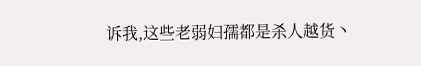诉我,这些老弱妇孺都是杀人越货丶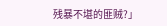残暴不堪的匪贼?」